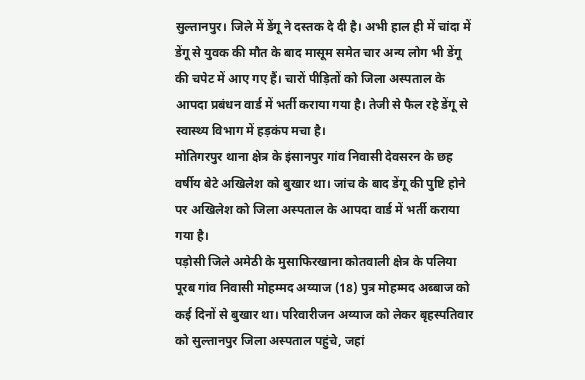सुल्तानपुर। जिले में डेंगू ने दस्तक दे दी है। अभी हाल ही में चांदा में डेंगू से युवक की मौत के बाद मासूम समेत चार अन्य लोग भी डेंगू की चपेट में आए गए हैं। चारों पीड़ितों को जिला अस्पताल के आपदा प्रबंधन वार्ड में भर्ती कराया गया है। तेजी से फैल रहे डेंगू से स्वास्थ्य विभाग में हड़कंप मचा है।
मोतिगरपुर थाना क्षेत्र के इंसानपुर गांव निवासी देवसरन के छह वर्षीय बेटे अखिलेश को बुखार था। जांच के बाद डेंगू की पुष्टि होने पर अखिलेश को जिला अस्पताल के आपदा वार्ड में भर्ती कराया गया है।
पड़ोसी जिले अमेठी के मुसाफिरखाना कोतवाली क्षेत्र के पलिया पूरब गांव निवासी मोहम्मद अय्याज (18) पुत्र मोहम्मद अब्बाज को कई दिनों से बुखार था। परिवारीजन अय्याज को लेकर बृहस्पतिवार को सुल्तानपुर जिला अस्पताल पहुंचे, जहां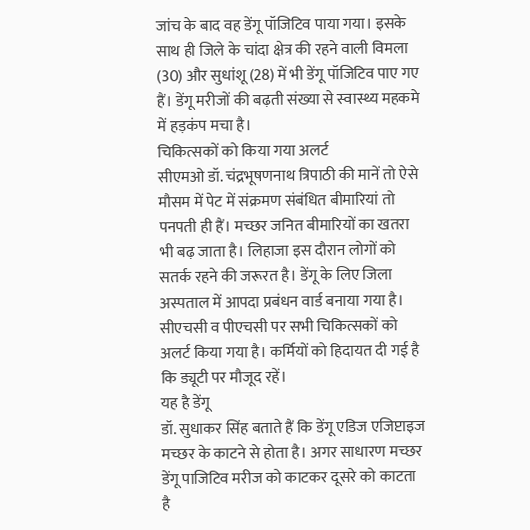जांच के बाद वह डेंगू पॉजिटिव पाया गया। इसके साथ ही जिले के चांदा क्षेत्र की रहने वाली विमला (30) और सुधांशू (28) में भी डेंगू पॉजिटिव पाए गए हैं। डेंगू मरीजों की बढ़ती संख्या से स्वास्थ्य महकमे में हड़कंप मचा है।
चिकित्सकों को किया गया अलर्ट
सीएमओ डॉ. चंद्रभूषणनाथ त्रिपाठी की मानें तो ऐसे मौसम में पेट में संक्रमण संबंधित बीमारियां तो पनपती ही हैं। मच्छर जनित बीमारियों का खतरा भी बढ़ जाता है। लिहाजा इस दौरान लोगों को सतर्क रहने की जरूरत है। डेंगू के लिए जिला अस्पताल में आपदा प्रबंधन वार्ड बनाया गया है। सीएचसी व पीएचसी पर सभी चिकित्सकों को अलर्ट किया गया है। कर्मियों को हिदायत दी गई है कि ड्यूटी पर मौजूद रहें।
यह है डेंगू
डॉ. सुधाकर सिंह बताते हैं कि डेंगू एडिज एजिप्टाइज मच्छर के काटने से होता है। अगर साधारण मच्छर डेंगू पाजिटिव मरीज को काटकर दूसरे को काटता है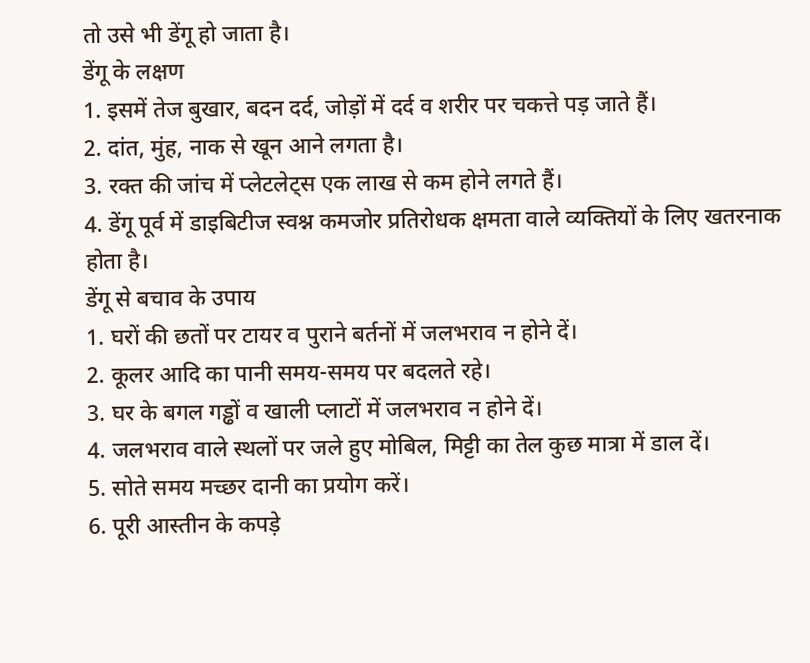तो उसे भी डेंगू हो जाता है।
डेंगू के लक्षण
1. इसमें तेज बुखार, बदन दर्द, जोड़ों में दर्द व शरीर पर चकत्ते पड़ जाते हैं।
2. दांत, मुंह, नाक से खून आने लगता है।
3. रक्त की जांच में प्लेटलेट्स एक लाख से कम होने लगते हैं।
4. डेंगू पूर्व में डाइबिटीज स्वश्न कमजोर प्रतिरोधक क्षमता वाले व्यक्तियों के लिए खतरनाक होता है।
डेंगू से बचाव के उपाय
1. घरों की छतों पर टायर व पुराने बर्तनों में जलभराव न होने दें।
2. कूलर आदि का पानी समय-समय पर बदलते रहे।
3. घर के बगल गड्ढों व खाली प्लाटों में जलभराव न होने दें।
4. जलभराव वाले स्थलों पर जले हुए मोबिल, मिट्टी का तेल कुछ मात्रा में डाल दें।
5. सोते समय मच्छर दानी का प्रयोग करें।
6. पूरी आस्तीन के कपड़े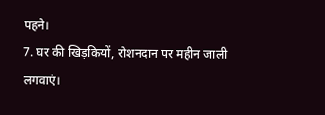पहने।
7. घर की खिड़कियों, रोशनदान पर महीन जाली लगवाएं।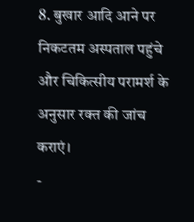8. बुखार आदि आने पर निकटतम अस्पताल पहुंचे और चिकित्सीय परामर्श के अनुसार रक्त की जांच कराएं।
-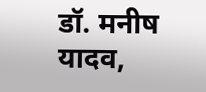डॉ. मनीष यादव,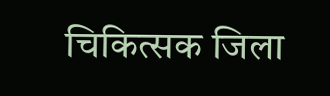चिकित्सक जिला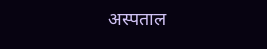अस्पताल